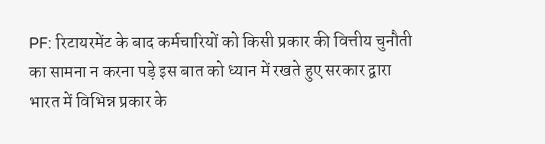PF: रिटायरमेंट के बाद कर्मचारियों को किसी प्रकार की वित्तीय चुनौती का सामना न करना पड़े इस बात को ध्यान में रखते हुए सरकार द्वारा भारत में विभिन्न प्रकार के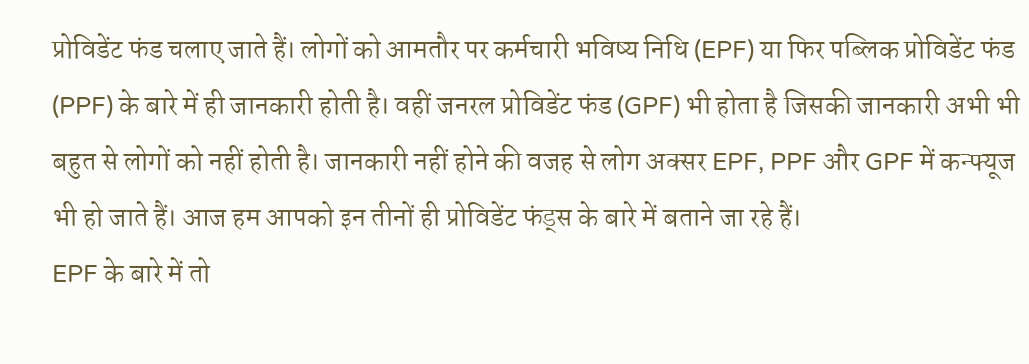प्रोविडेंट फंड चलाए जाते हैं। लोगों को आमतौर पर कर्मचारी भविष्य निधि (EPF) या फिर पब्लिक प्रोविडेंट फंड (PPF) के बारे में ही जानकारी होती है। वहीं जनरल प्रोविडेंट फंड (GPF) भी होता है जिसकी जानकारी अभी भी बहुत से लोगों को नहीं होती है। जानकारी नहीं होने की वजह से लोग अक्सर EPF, PPF और GPF में कन्फ्यूज भी हो जाते हैं। आज हम आपको इन तीनों ही प्रोविडेंट फंड्स के बारे में बताने जा रहे हैं।
EPF के बारे में तो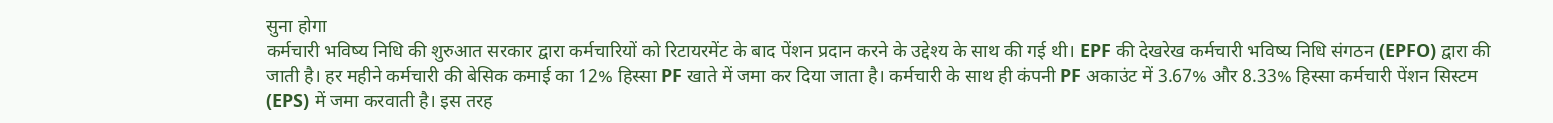सुना होगा
कर्मचारी भविष्य निधि की शुरुआत सरकार द्वारा कर्मचारियों को रिटायरमेंट के बाद पेंशन प्रदान करने के उद्देश्य के साथ की गई थी। EPF की देखरेख कर्मचारी भविष्य निधि संगठन (EPFO) द्वारा की जाती है। हर महीने कर्मचारी की बेसिक कमाई का 12% हिस्सा PF खाते में जमा कर दिया जाता है। कर्मचारी के साथ ही कंपनी PF अकाउंट में 3.67% और 8.33% हिस्सा कर्मचारी पेंशन सिस्टम (EPS) में जमा करवाती है। इस तरह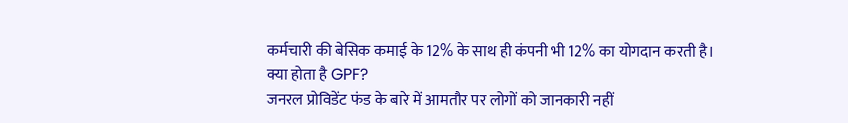कर्मचारी की बेसिक कमाई के 12% के साथ ही कंपनी भी 12% का योगदान करती है।
क्या होता है GPF?
जनरल प्रोविडेंट फंड के बारे में आमतौर पर लोगों को जानकारी नहीं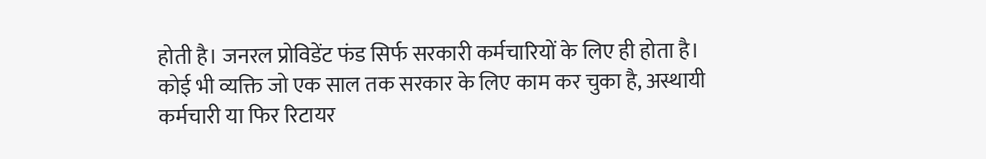होती है। जनरल प्रोविडेंट फंड सिर्फ सरकारी कर्मचारियों के लिए ही होता है। कोई भी व्यक्ति जो एक साल तक सरकार के लिए काम कर चुका है, अस्थायी कर्मचारी या फिर रिटायर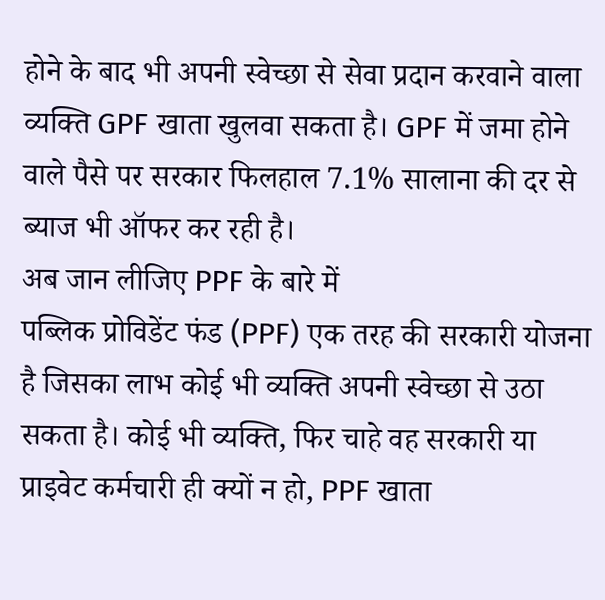होने के बाद भी अपनी स्वेच्छा से सेवा प्रदान करवाने वाला व्यक्ति GPF खाता खुलवा सकता है। GPF में जमा होने वाले पैसे पर सरकार फिलहाल 7.1% सालाना की दर से ब्याज भी ऑफर कर रही है।
अब जान लीजिए PPF के बारे में
पब्लिक प्रोविडेंट फंड (PPF) एक तरह की सरकारी योजना है जिसका लाभ कोई भी व्यक्ति अपनी स्वेच्छा से उठा सकता है। कोई भी व्यक्ति, फिर चाहे वह सरकारी या प्राइवेट कर्मचारी ही क्यों न हो, PPF खाता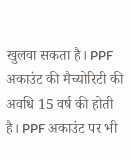खुलवा सकता है। PPF अकाउंट की मैच्योरिटी की अवधि 15 वर्ष की होती है। PPF अकाउंट पर भी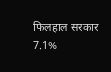फिलहाल सरकार 7.1%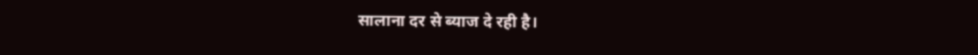सालाना दर से ब्याज दे रही है।